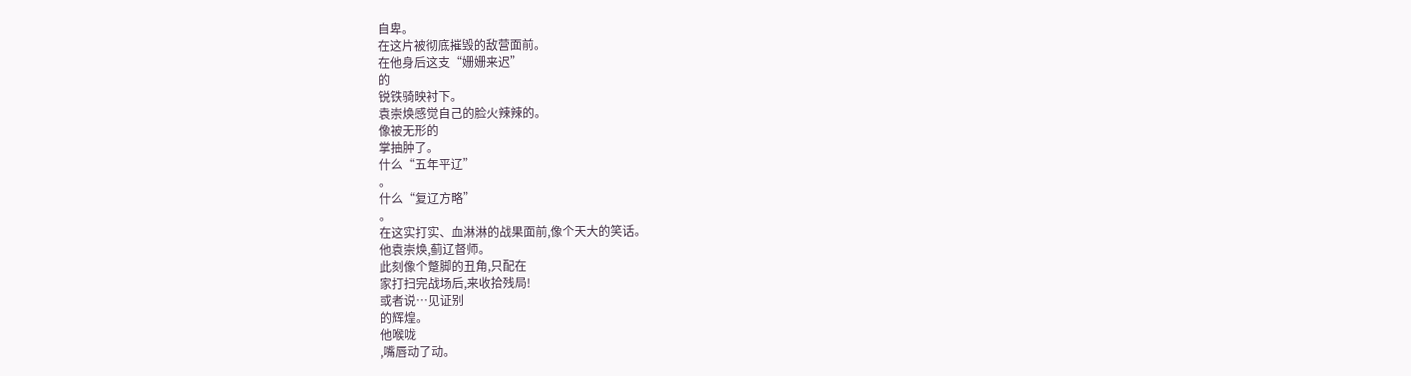自卑。
在这片被彻底摧毁的敌营面前。
在他身后这支“姗姗来迟”
的
锐铁骑映衬下。
袁崇焕感觉自己的脸火辣辣的。
像被无形的
掌抽肿了。
什么“五年平辽”
。
什么“复辽方略”
。
在这实打实、血淋淋的战果面前,像个天大的笑话。
他袁崇焕,蓟辽督师。
此刻像个蹩脚的丑角,只配在
家打扫完战场后,来收拾残局!
或者说…见证别
的辉煌。
他喉咙
,嘴唇动了动。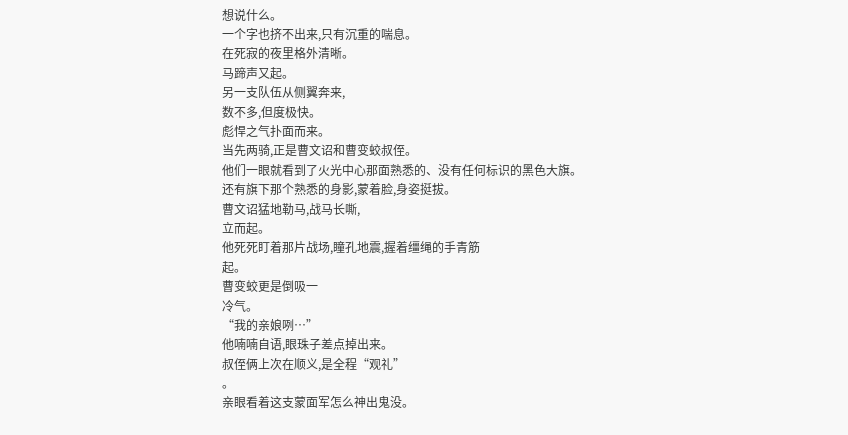想说什么。
一个字也挤不出来,只有沉重的喘息。
在死寂的夜里格外清晰。
马蹄声又起。
另一支队伍从侧翼奔来,
数不多,但度极快。
彪悍之气扑面而来。
当先两骑,正是曹文诏和曹变蛟叔侄。
他们一眼就看到了火光中心那面熟悉的、没有任何标识的黑色大旗。
还有旗下那个熟悉的身影,蒙着脸,身姿挺拔。
曹文诏猛地勒马,战马长嘶,
立而起。
他死死盯着那片战场,瞳孔地震,握着缰绳的手青筋
起。
曹变蛟更是倒吸一
冷气。
“我的亲娘咧…”
他喃喃自语,眼珠子差点掉出来。
叔侄俩上次在顺义,是全程“观礼”
。
亲眼看着这支蒙面军怎么神出鬼没。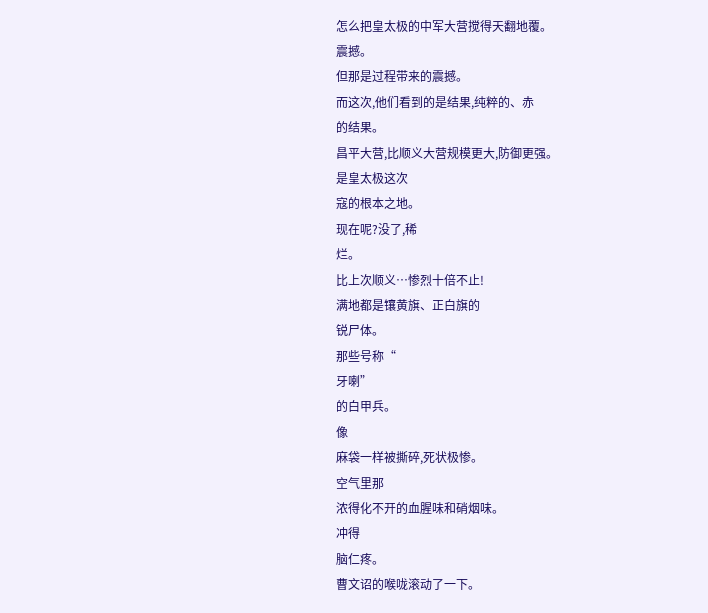怎么把皇太极的中军大营搅得天翻地覆。
震撼。
但那是过程带来的震撼。
而这次,他们看到的是结果,纯粹的、赤
的结果。
昌平大营,比顺义大营规模更大,防御更强。
是皇太极这次
寇的根本之地。
现在呢?没了,稀
烂。
比上次顺义…惨烈十倍不止!
满地都是镶黄旗、正白旗的
锐尸体。
那些号称“
牙喇”
的白甲兵。
像
麻袋一样被撕碎,死状极惨。
空气里那
浓得化不开的血腥味和硝烟味。
冲得
脑仁疼。
曹文诏的喉咙滚动了一下。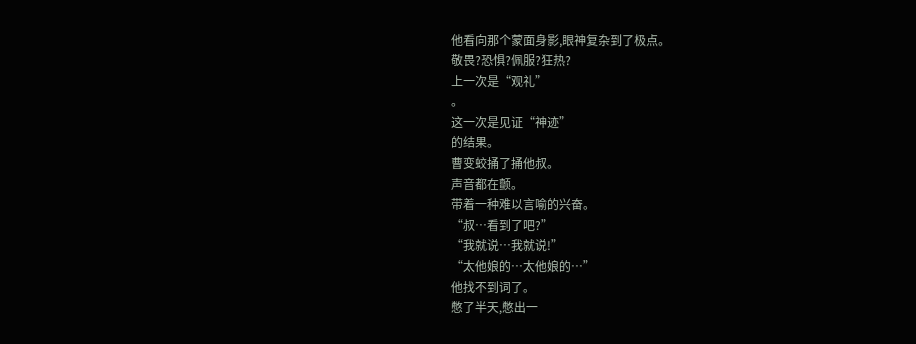他看向那个蒙面身影,眼神复杂到了极点。
敬畏?恐惧?佩服?狂热?
上一次是“观礼”
。
这一次是见证“神迹”
的结果。
曹变蛟捅了捅他叔。
声音都在颤。
带着一种难以言喻的兴奋。
“叔…看到了吧?”
“我就说…我就说!”
“太他娘的…太他娘的…”
他找不到词了。
憋了半天,憋出一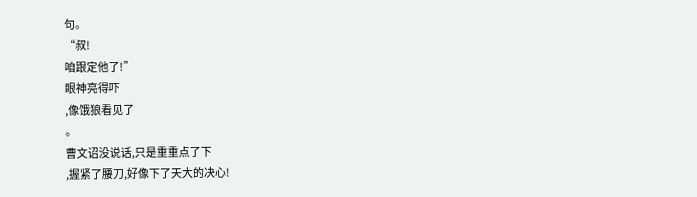句。
“叔!
咱跟定他了!”
眼神亮得吓
,像饿狼看见了
。
曹文诏没说话,只是重重点了下
,握紧了腰刀,好像下了天大的决心!